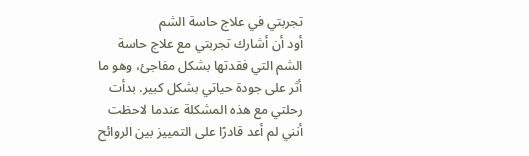تجربتي في علاج حاسة الشم
أود أن أشارك تجربتي مع علاج حاسة الشم التي فقدتها بشكل مفاجئ، وهو ما أثر على جودة حياتي بشكل كبير. بدأت رحلتي مع هذه المشكلة عندما لاحظت أنني لم أعد قادرًا على التمييز بين الروائح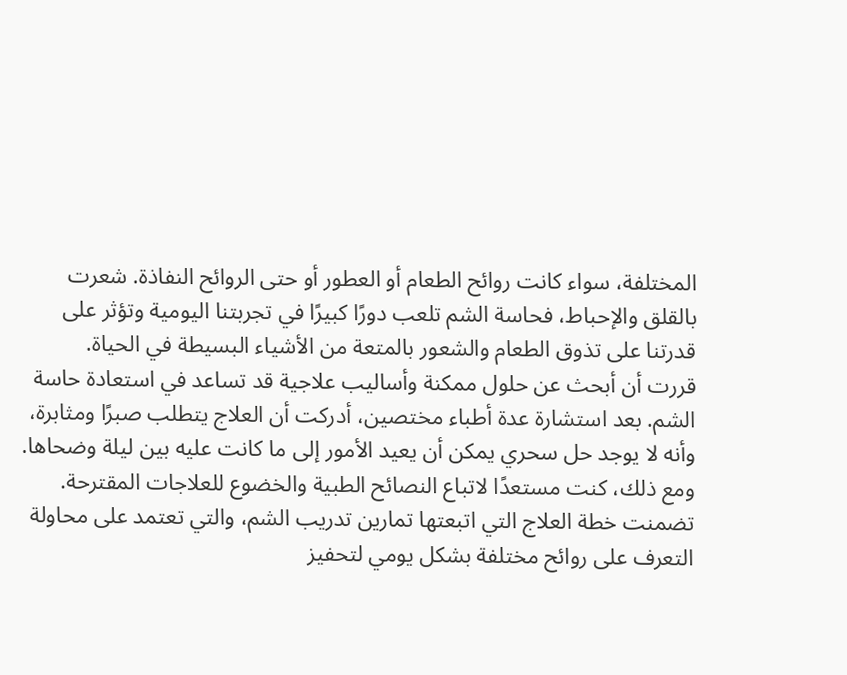المختلفة، سواء كانت روائح الطعام أو العطور أو حتى الروائح النفاذة. شعرت بالقلق والإحباط، فحاسة الشم تلعب دورًا كبيرًا في تجربتنا اليومية وتؤثر على قدرتنا على تذوق الطعام والشعور بالمتعة من الأشياء البسيطة في الحياة.
قررت أن أبحث عن حلول ممكنة وأساليب علاجية قد تساعد في استعادة حاسة الشم. بعد استشارة عدة أطباء مختصين، أدركت أن العلاج يتطلب صبرًا ومثابرة، وأنه لا يوجد حل سحري يمكن أن يعيد الأمور إلى ما كانت عليه بين ليلة وضحاها. ومع ذلك، كنت مستعدًا لاتباع النصائح الطبية والخضوع للعلاجات المقترحة.
تضمنت خطة العلاج التي اتبعتها تمارين تدريب الشم، والتي تعتمد على محاولة التعرف على روائح مختلفة بشكل يومي لتحفيز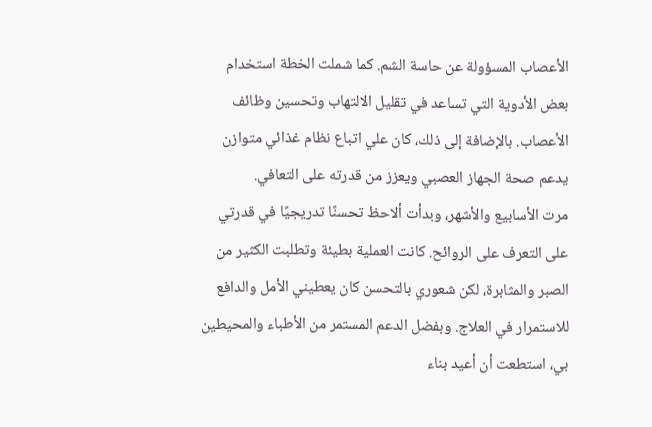الأعصاب المسؤولة عن حاسة الشم. كما شملت الخطة استخدام بعض الأدوية التي تساعد في تقليل الالتهاب وتحسين وظائف الأعصاب. بالإضافة إلى ذلك، كان علي اتباع نظام غذائي متوازن يدعم صحة الجهاز العصبي ويعزز من قدرته على التعافي.
مرت الأسابيع والأشهر، وبدأت ألاحظ تحسنًا تدريجيًا في قدرتي على التعرف على الروائح. كانت العملية بطيئة وتطلبت الكثير من الصبر والمثابرة، لكن شعوري بالتحسن كان يعطيني الأمل والدافع للاستمرار في العلاج. وبفضل الدعم المستمر من الأطباء والمحيطين بي، استطعت أن أعيد بناء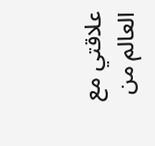علاقتي مع العالم من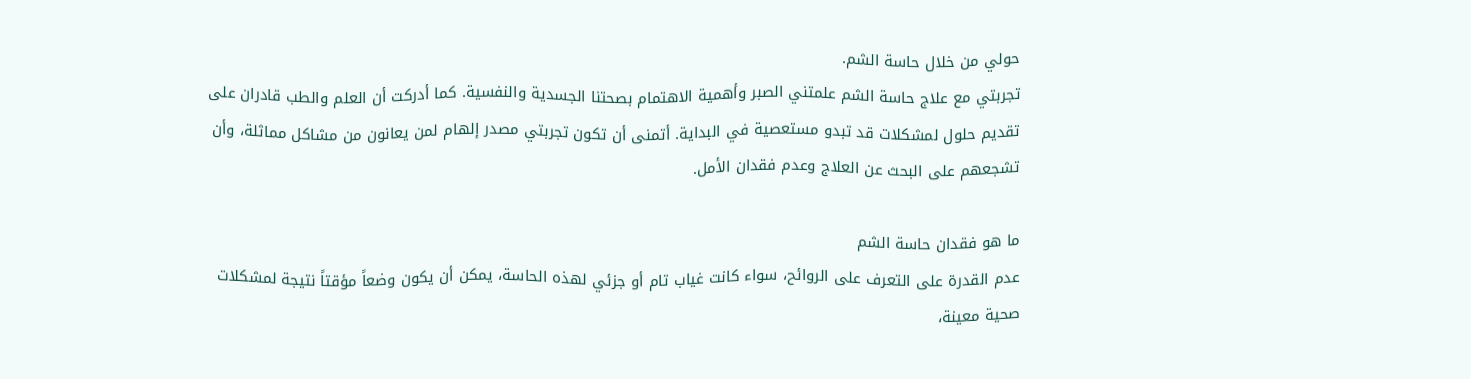حولي من خلال حاسة الشم.
تجربتي مع علاج حاسة الشم علمتني الصبر وأهمية الاهتمام بصحتنا الجسدية والنفسية. كما أدركت أن العلم والطب قادران على تقديم حلول لمشكلات قد تبدو مستعصية في البداية. أتمنى أن تكون تجربتي مصدر إلهام لمن يعانون من مشاكل مماثلة، وأن تشجعهم على البحث عن العلاج وعدم فقدان الأمل.

ما هو فقدان حاسة الشم
عدم القدرة على التعرف على الروائح، سواء كانت غياب تام أو جزئي لهذه الحاسة، يمكن أن يكون وضعاً مؤقتاً نتيجة لمشكلات صحية معينة،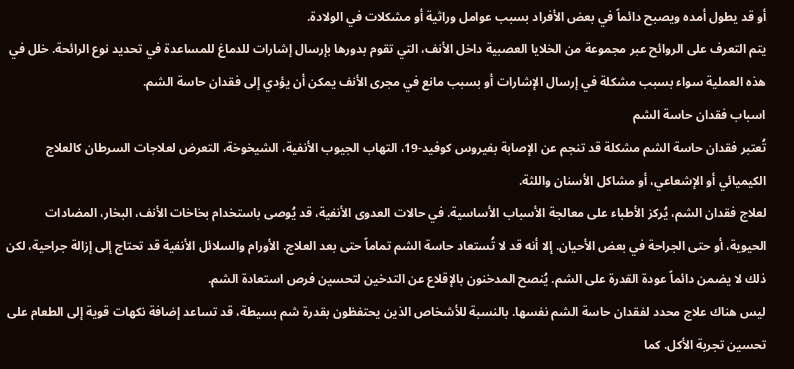أو قد يطول أمده ويصبح دائماً في بعض الأفراد بسبب عوامل وراثية أو مشكلات في الولادة.
يتم التعرف على الروائح عبر مجموعة من الخلايا العصبية داخل الأنف، التي تقوم بدورها بإرسال إشارات للدماغ للمساعدة في تحديد نوع الرائحة. خلل في هذه العملية سواء بسبب مشكلة في إرسال الإشارات أو بسبب مانع في مجرى الأنف يمكن أن يؤدي إلى فقدان حاسة الشم.
اسباب فقدان حاسة الشم
تُعتبر فقدان حاسة الشم مشكلة قد تنجم عن الإصابة بفيروس كوفيد-19، التهاب الجيوب الأنفية، الشيخوخة، التعرض لعلاجات السرطان كالعلاج الكيميائي أو الإشعاعي، أو مشاكل الأسنان واللثة.
لعلاج فقدان الشم، يُركز الأطباء على معالجة الأسباب الأساسية. في حالات العدوى الأنفية، قد يُوصى باستخدام بخاخات الأنف، البخار، المضادات الحيوية، أو حتى الجراحة في بعض الأحيان. إلا أنه قد لا تُستعاد حاسة الشم تماماً حتى بعد العلاج. الأورام والسلائل الأنفية قد تحتاج إلى إزالة جراحية، لكن ذلك لا يضمن دائماً عودة القدرة على الشم. يُنصح المدخنون بالإقلاع عن التدخين لتحسين فرص استعادة الشم.
ليس هناك علاج محدد لفقدان حاسة الشم نفسها. بالنسبة للأشخاص الذين يحتفظون بقدرة شم بسيطة، قد تساعد إضافة نكهات قوية إلى الطعام على تحسين تجربة الأكل. كما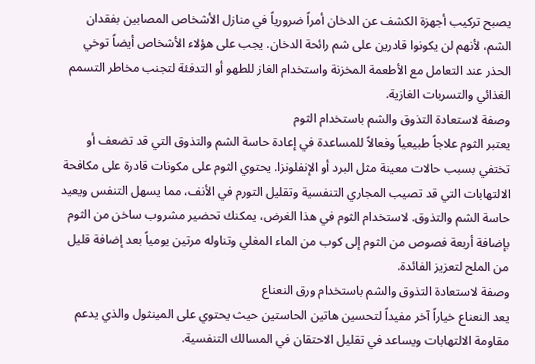يصبح تركيب أجهزة الكشف عن الدخان أمراً ضرورياً في منازل الأشخاص المصابين بفقدان الشم، لأنهم لن يكونوا قادرين على شم رائحة الدخان. يجب على هؤلاء الأشخاص أيضاً توخي الحذر عند التعامل مع الأطعمة المخزنة واستخدام الغاز للطهو أو التدفئة لتجنب مخاطر التسمم الغذائي والتسربات الغازية.
وصفة لاستعادة التذوق والشم باستخدام الثوم
يعتبر الثوم علاجاً طبيعياً وفعالاً للمساعدة في إعادة حاسة الشم والتذوق التي قد تضعف أو تختفي بسبب حالات معينة مثل البرد أو الإنفلونزا. يحتوي الثوم على مكونات قادرة على مكافحة الالتهابات التي قد تصيب المجاري التنفسية وتقليل التورم في الأنف، مما يسهل التنفس ويعيد حاسة الشم والتذوق. لاستخدام الثوم في هذا الغرض، يمكنك تحضير مشروب ساخن من الثوم بإضافة أربعة فصوص من الثوم إلى كوب من الماء المغلي وتناوله مرتين يومياً بعد إضافة قليل من الملح لتعزيز الفائدة.
وصفة لاستعادة التذوق والشم باستخدام ورق النعناع
يعد النعناع خياراً آخر مفيداً لتحسين هاتين الحاستين حيث يحتوي على المينثول والذي يدعم مقاومة الالتهابات ويساعد في تقليل الاحتقان في المسالك التنفسية.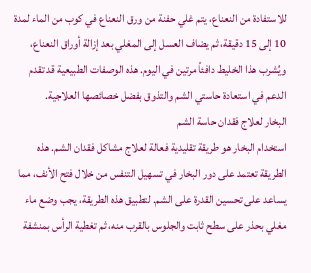للاستفادة من النعناع، يتم غلي حفنة من ورق النعناع في كوب من الماء لمدة 10 إلى 15 دقيقة، ثم يضاف العسل إلى المغلي بعد إزالة أوراق النعناع، ويُشرب هذا الخليط دافئاً مرتين في اليوم. هذه الوصفات الطبيعية قد تقدم الدعم في استعادة حاستي الشم والتذوق بفضل خصائصها العلاجية.
البخار لعلاج فقدان حاسة الشم
استخدام البخار هو طريقة تقليدية فعالة لعلاج مشاكل فقدان الشم. هذه الطريقة تعتمد على دور البخار في تسهيل التنفس من خلال فتح الأنف، مما يساعد على تحسين القدرة على الشم. لتطبيق هذه الطريقة، يجب وضع ماء مغلي بحذر على سطح ثابت والجلوس بالقرب منه، ثم تغطية الرأس بمنشفة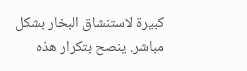كبيرة لاستنشاق البخار بشكل مباشر. ينصح بتكرار هذه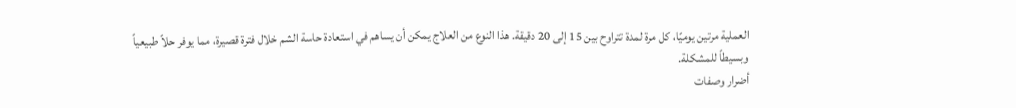العملية مرتين يوميًا، كل مرة لمدة تتراوح بين 15 إلى 20 دقيقة. هذا النوع من العلاج يمكن أن يساهم في استعادة حاسة الشم خلال فترة قصيرة، مما يوفر حلاً طبيعياً وبسيطاً للمشكلة.
أضرار وصفات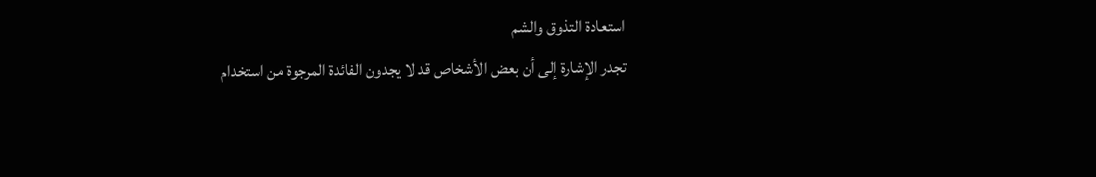استعادة التذوق والشم
تجدر الإشارة إلى أن بعض الأشخاص قد لا يجدون الفائدة المرجوة من استخدام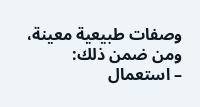وصفات طبيعية معينة، ومن ضمن ذلك:
– استعمال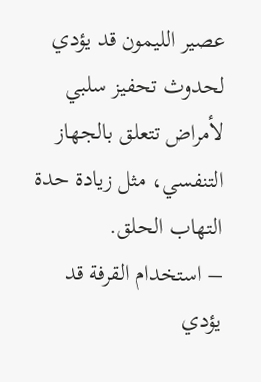عصير الليمون قد يؤدي لحدوث تحفيز سلبي لأمراض تتعلق بالجهاز التنفسي، مثل زيادة حدة التهاب الحلق.
– استخدام القرفة قد يؤدي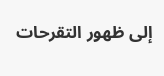إلى ظهور التقرحات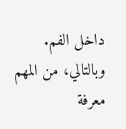داخل الفم.
وبالتالي، من المهم معرفة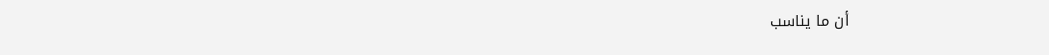أن ما يناسب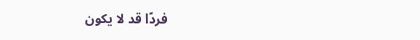فردًا قد لا يكون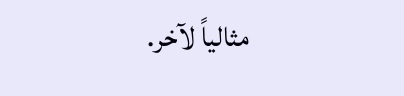مثالياً لآخر.